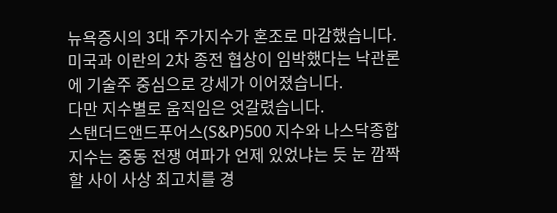뉴욕증시의 3대 주가지수가 혼조로 마감했습니다.
미국과 이란의 2차 종전 협상이 임박했다는 낙관론에 기술주 중심으로 강세가 이어졌습니다.
다만 지수별로 움직임은 엇갈렸습니다.
스탠더드앤드푸어스(S&P)500 지수와 나스닥종합지수는 중동 전쟁 여파가 언제 있었냐는 듯 눈 깜짝할 사이 사상 최고치를 경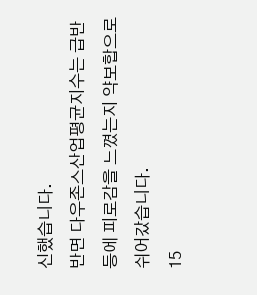신했습니다.
반면 다우존스산업평균지수는 급반등에 피로감을 느꼈는지 약보합으로 쉬어갔습니다.
15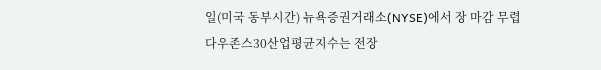일(미국 동부시간) 뉴욕증권거래소(NYSE)에서 장 마감 무렵 다우존스30산업평균지수는 전장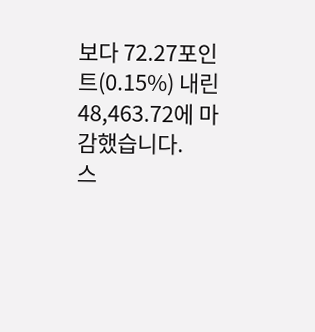보다 72.27포인트(0.15%) 내린 48,463.72에 마감했습니다.
스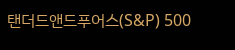탠더드앤드푸어스(S&P) 500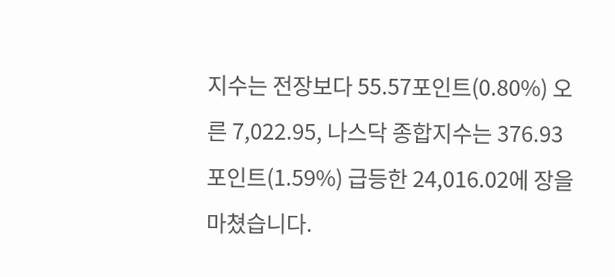지수는 전장보다 55.57포인트(0.80%) 오른 7,022.95, 나스닥 종합지수는 376.93포인트(1.59%) 급등한 24,016.02에 장을 마쳤습니다.